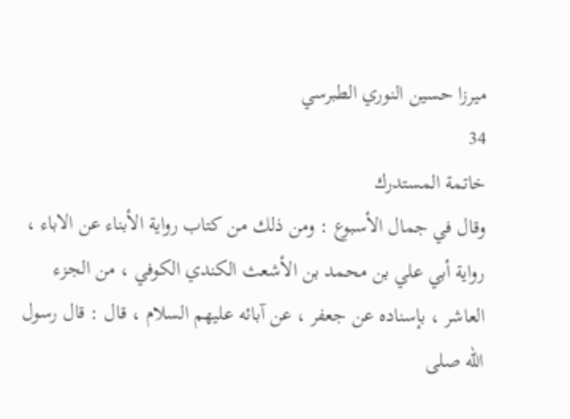ميرزا حسين النوري الطبرسي
34
خاتمة المستدرك
وقال في جمال الأسبوع : ومن ذلك من كتاب رواية الأبناء عن الاباء ، رواية أبي علي بن محمد بن الأشعث الكندي الكوفي ، من الجزء العاشر ، بإسناده عن جعفر ، عن آبائه عليهم السلام ، قال : قال رسول الله صلى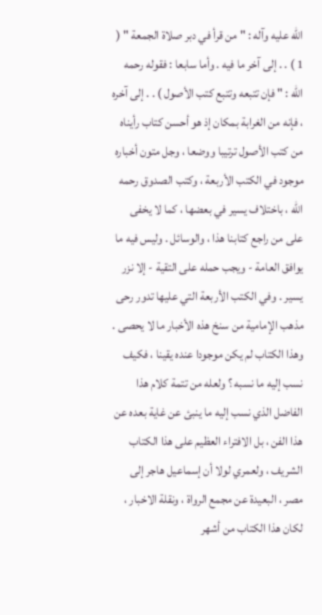الله عليه وآله : " من قرأ في دبر صلاة الجمعة " ( 1 ) . . إلى آخر ما فيه . وأما سابعا : فقوله رحمه الله : " فإن تتبعه وتتبع كتب الأصول ) . . إلى آخره ، فإنه من الغرابة بمكان إذ هو أحسن كتاب رأيناه من كتب الأصول ترتيبا ووضعا ، وجل متون أخباره موجود في الكتب الأربعة ، وكتب الصدوق رحمه الله ، باختلاف يسير في بعضها ، كما لا يخفى على من راجع كتابنا هذا ، والوسائل . وليس فيه ما يوافق العامة - ويجب حمله على التقية - إلا نزر يسير . وفي الكتب الأربعة التي عليها تدور رحى مذهب الإمامية من سنخ هذه الأخبار ما لا يحصى . وهذا الكتاب لم يكن موجودا عنده يقينا ، فكيف نسب إليه ما نسبه ؟ ولعله من تتمة كلام هذا الفاضل الذي نسب إليه ما ينبئ عن غاية بعده عن هذا الفن ، بل الافتراء العظيم على هذا الكتاب الشريف ، ولعمري لولا أن إسماعيل هاجر إلى مصر ، البعيدة عن مجمع الرواة ، ونقلة الاخبار ، لكان هذا الكتاب من أشهر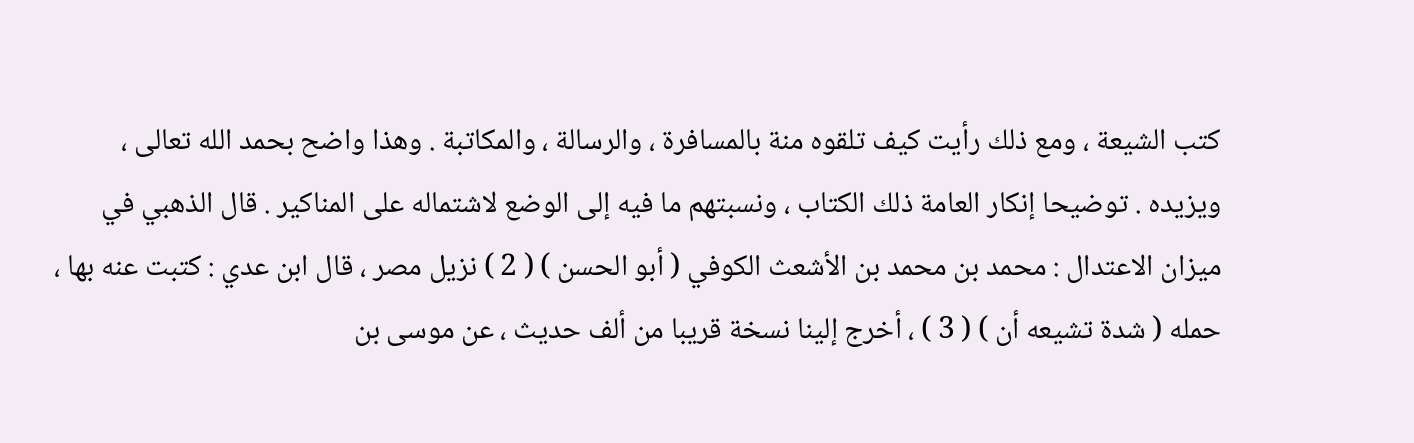كتب الشيعة ، ومع ذلك رأيت كيف تلقوه منة بالمسافرة ، والرسالة ، والمكاتبة . وهذا واضح بحمد الله تعالى ، ويزيده . توضيحا إنكار العامة ذلك الكتاب ، ونسبتهم ما فيه إلى الوضع لاشتماله على المناكير . قال الذهبي في ميزان الاعتدال : محمد بن محمد بن الأشعث الكوفي ( أبو الحسن ) ( 2 ) نزيل مصر ، قال ابن عدي : كتبت عنه بها ، حمله ( شدة تشيعه أن ) ( 3 ) ، أخرج إلينا نسخة قريبا من ألف حديث ، عن موسى بن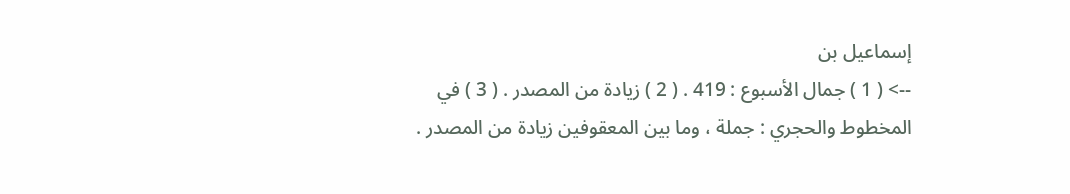إسماعيل بن
--> ( 1 ) جمال الأسبوع : 419 . ( 2 ) زيادة من المصدر . ( 3 ) في المخطوط والحجري : جملة ، وما بين المعقوفين زيادة من المصدر .